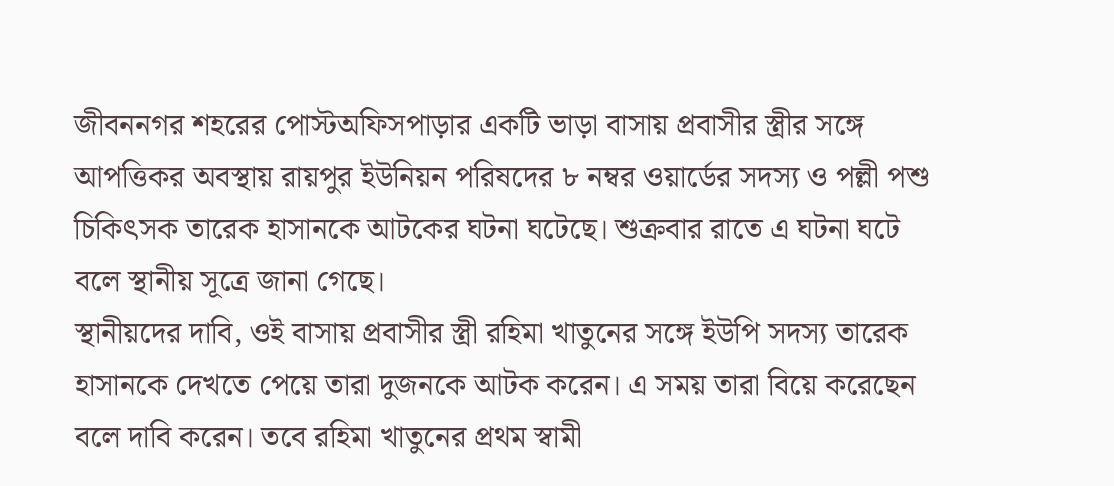জীবননগর শহরের পোস্টঅফিসপাড়ার একটি ভাড়া বাসায় প্রবাসীর স্ত্রীর সঙ্গে আপত্তিকর অবস্থায় রায়পুর ইউনিয়ন পরিষদের ৮ নম্বর ওয়ার্ডের সদস্য ও পল্লী পশু চিকিৎসক তারেক হাসানকে আটকের ঘটনা ঘটেছে। শুক্রবার রাতে এ ঘটনা ঘটে বলে স্থানীয় সূত্রে জানা গেছে।
স্থানীয়দের দাবি, ওই বাসায় প্রবাসীর স্ত্রী রহিমা খাতুনের সঙ্গে ইউপি সদস্য তারেক হাসানকে দেখতে পেয়ে তারা দুজনকে আটক করেন। এ সময় তারা বিয়ে করেছেন বলে দাবি করেন। তবে রহিমা খাতুনের প্রথম স্বামী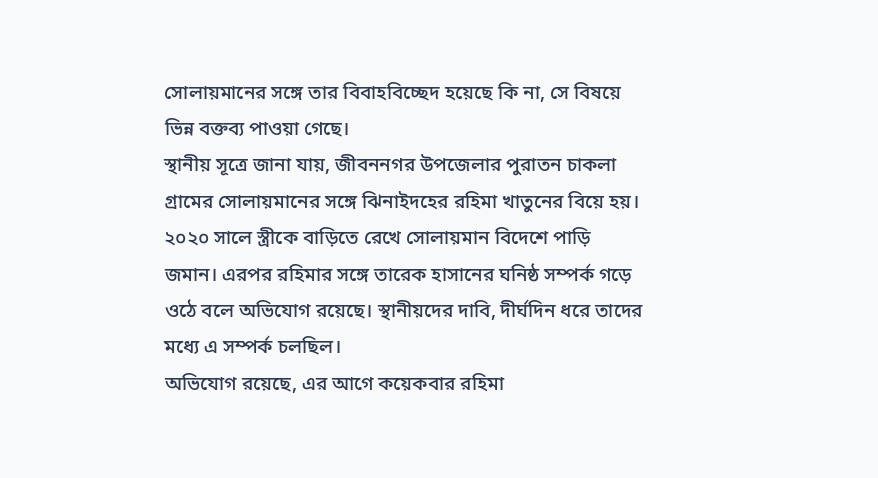সোলায়মানের সঙ্গে তার বিবাহবিচ্ছেদ হয়েছে কি না, সে বিষয়ে ভিন্ন বক্তব্য পাওয়া গেছে।
স্থানীয় সূত্রে জানা যায়, জীবননগর উপজেলার পুরাতন চাকলা গ্রামের সোলায়মানের সঙ্গে ঝিনাইদহের রহিমা খাতুনের বিয়ে হয়। ২০২০ সালে স্ত্রীকে বাড়িতে রেখে সোলায়মান বিদেশে পাড়ি জমান। এরপর রহিমার সঙ্গে তারেক হাসানের ঘনিষ্ঠ সম্পর্ক গড়ে ওঠে বলে অভিযোগ রয়েছে। স্থানীয়দের দাবি, দীর্ঘদিন ধরে তাদের মধ্যে এ সম্পর্ক চলছিল।
অভিযোগ রয়েছে, এর আগে কয়েকবার রহিমা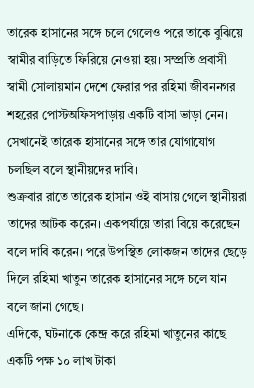তারেক হাসানের সঙ্গে চলে গেলেও পরে তাকে বুঝিয়ে স্বামীর বাড়িতে ফিরিয়ে নেওয়া হয়। সম্প্রতি প্রবাসী স্বামী সোলায়মান দেশে ফেরার পর রহিমা জীবননগর শহরের পোস্টঅফিসপাড়ায় একটি বাসা ভাড়া নেন। সেখানেই তারেক হাসানের সঙ্গে তার যোগাযোগ চলছিল বলে স্থানীয়দের দাবি।
শুক্রবার রাতে তারেক হাসান ওই বাসায় গেলে স্থানীয়রা তাদের আটক করেন। একপর্যায়ে তারা বিয়ে করেছেন বলে দাবি করেন। পরে উপস্থিত লোকজন তাদের ছেড়ে দিলে রহিমা খাতুন তারেক হাসানের সঙ্গে চলে যান বলে জানা গেছে।
এদিকে, ঘটনাকে কেন্দ্র করে রহিমা খাতুনের কাছে একটি পক্ষ ১০ লাখ টাকা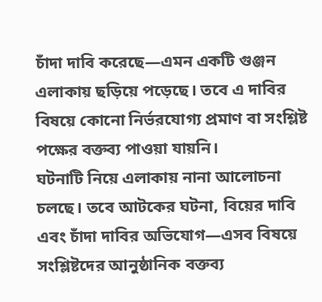চাঁদা দাবি করেছে—এমন একটি গুঞ্জন এলাকায় ছড়িয়ে পড়েছে। তবে এ দাবির বিষয়ে কোনো নির্ভরযোগ্য প্রমাণ বা সংশ্লিষ্ট পক্ষের বক্তব্য পাওয়া যায়নি।
ঘটনাটি নিয়ে এলাকায় নানা আলোচনা চলছে। তবে আটকের ঘটনা, বিয়ের দাবি এবং চাঁদা দাবির অভিযোগ—এসব বিষয়ে সংশ্লিষ্টদের আনুষ্ঠানিক বক্তব্য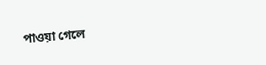পাওয়া গেলে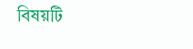বিষয়টি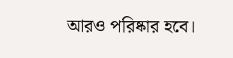আরও পরিষ্কার হবে।